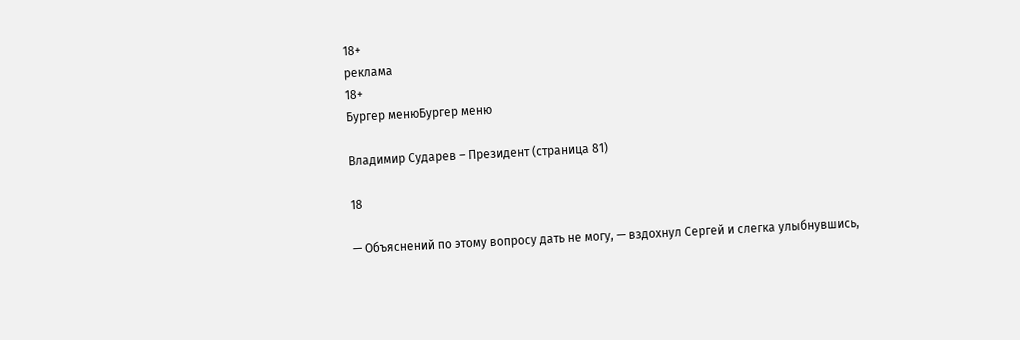18+
реклама
18+
Бургер менюБургер меню

Владимир Сударев – Президент (страница 81)

18

— Объяснений по этому вопросу дать не могу, — вздохнул Сергей и слегка улыбнувшись,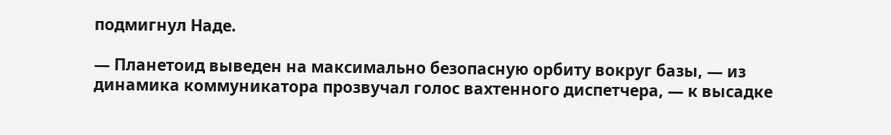подмигнул Наде.

— Планетоид выведен на максимально безопасную орбиту вокруг базы, — из динамика коммуникатора прозвучал голос вахтенного диспетчера, — к высадке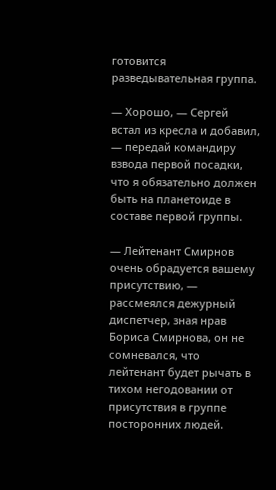готовится разведывательная группа.

— Хорошо, — Сергей встал из кресла и добавил, — передай командиру взвода первой посадки, что я обязательно должен быть на планетоиде в составе первой группы.

— Лейтенант Смирнов очень обрадуется вашему присутствию, — рассмеялся дежурный диспетчер, зная нрав Бориса Смирнова, он не сомневался, что лейтенант будет рычать в тихом негодовании от присутствия в группе посторонних людей.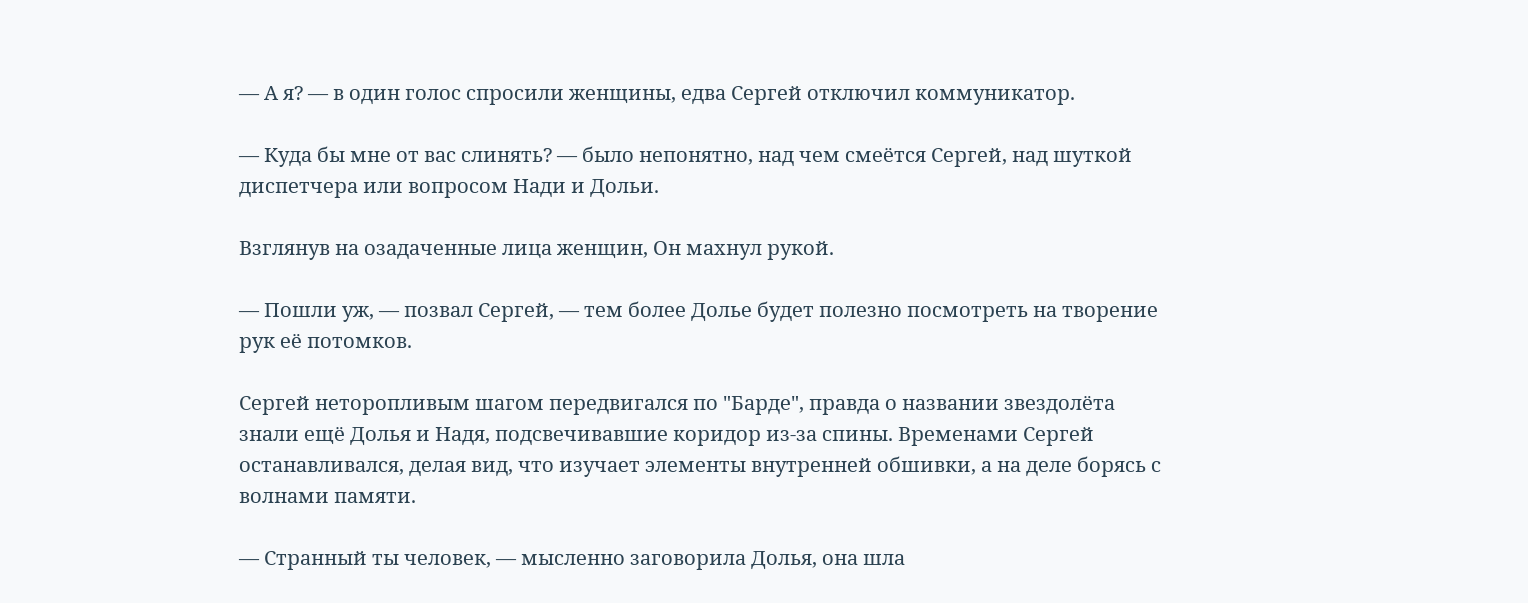— А я? — в один голос спросили женщины, едва Сергей отключил коммуникатор.

— Куда бы мне от вас слинять? — было непонятно, над чем смеётся Сергей, над шуткой диспетчера или вопросом Нади и Дольи.

Взглянув на озадаченные лица женщин, Он махнул рукой.

— Пошли уж, — позвал Сергей, — тем более Долье будет полезно посмотреть на творение рук её потомков.

Сергей неторопливым шагом передвигался по "Барде", правда о названии звездолёта знали ещё Долья и Надя, подсвечивавшие коридор из-за спины. Временами Сергей останавливался, делая вид, что изучает элементы внутренней обшивки, а на деле борясь с волнами памяти.

— Странный ты человек, — мысленно заговорила Долья, она шла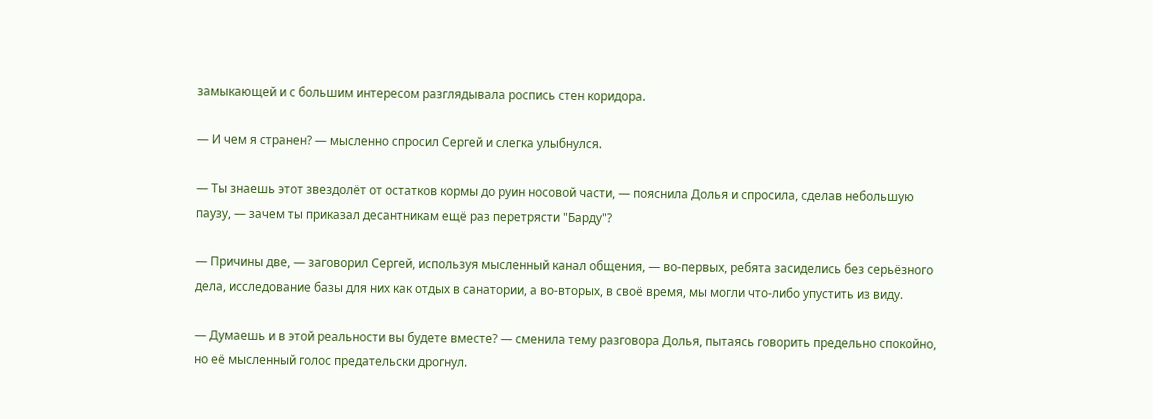замыкающей и с большим интересом разглядывала роспись стен коридора.

— И чем я странен? — мысленно спросил Сергей и слегка улыбнулся.

— Ты знаешь этот звездолёт от остатков кормы до руин носовой части, — пояснила Долья и спросила, сделав небольшую паузу, — зачем ты приказал десантникам ещё раз перетрясти "Барду"?

— Причины две, — заговорил Сергей, используя мысленный канал общения, — во-первых, ребята засиделись без серьёзного дела, исследование базы для них как отдых в санатории, а во-вторых, в своё время, мы могли что-либо упустить из виду.

— Думаешь и в этой реальности вы будете вместе? — сменила тему разговора Долья, пытаясь говорить предельно спокойно, но её мысленный голос предательски дрогнул.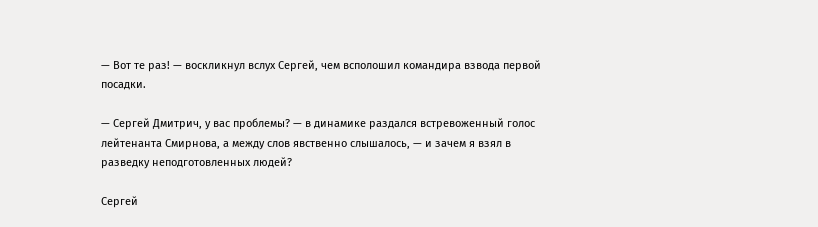— Вот те раз! — воскликнул вслух Сергей, чем всполошил командира взвода первой посадки.

— Сергей Дмитрич, у вас проблемы? — в динамике раздался встревоженный голос лейтенанта Смирнова, а между слов явственно слышалось, — и зачем я взял в разведку неподготовленных людей?

Сергей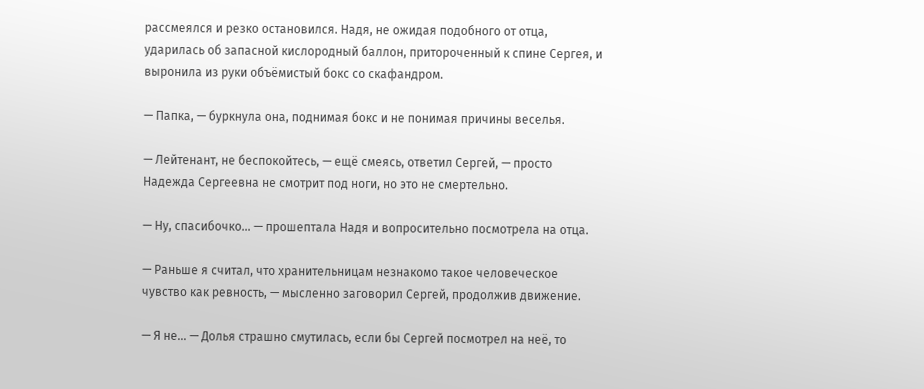рассмеялся и резко остановился. Надя, не ожидая подобного от отца, ударилась об запасной кислородный баллон, притороченный к спине Сергея, и выронила из руки объёмистый бокс со скафандром.

— Папка, — буркнула она, поднимая бокс и не понимая причины веселья.

— Лейтенант, не беспокойтесь, — ещё смеясь, ответил Сергей, — просто Надежда Сергеевна не смотрит под ноги, но это не смертельно.

— Ну, спасибочко… — прошептала Надя и вопросительно посмотрела на отца.

— Раньше я считал, что хранительницам незнакомо такое человеческое чувство как ревность, — мысленно заговорил Сергей, продолжив движение.

— Я не… — Долья страшно смутилась, если бы Сергей посмотрел на неё, то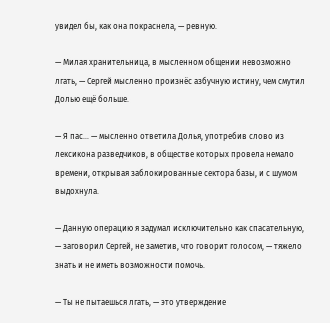увидел бы, как она покраснела, — ревную.

— Милая хранительница, в мысленном общении невозможно лгать, — Сергей мысленно произнёс азбучную истину, чем смутил Долью ещё больше.

— Я пас… — мысленно ответила Долья, употребив слово из лексикона разведчиков, в обществе которых провела немало времени, открывая заблокированные сектора базы, и с шумом выдохнула.

— Данную операцию я задумал исключительно как спасательную, — заговорил Сергей, не заметив, что говорит голосом, — тяжело знать и не иметь возможности помочь.

— Ты не пытаешься лгать, — это утверждение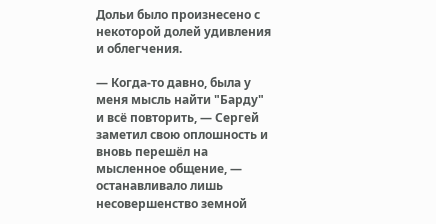Дольи было произнесено с некоторой долей удивления и облегчения.

— Когда-то давно, была у меня мысль найти "Барду" и всё повторить, — Сергей заметил свою оплошность и вновь перешёл на мысленное общение, — останавливало лишь несовершенство земной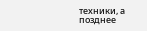техники, а позднее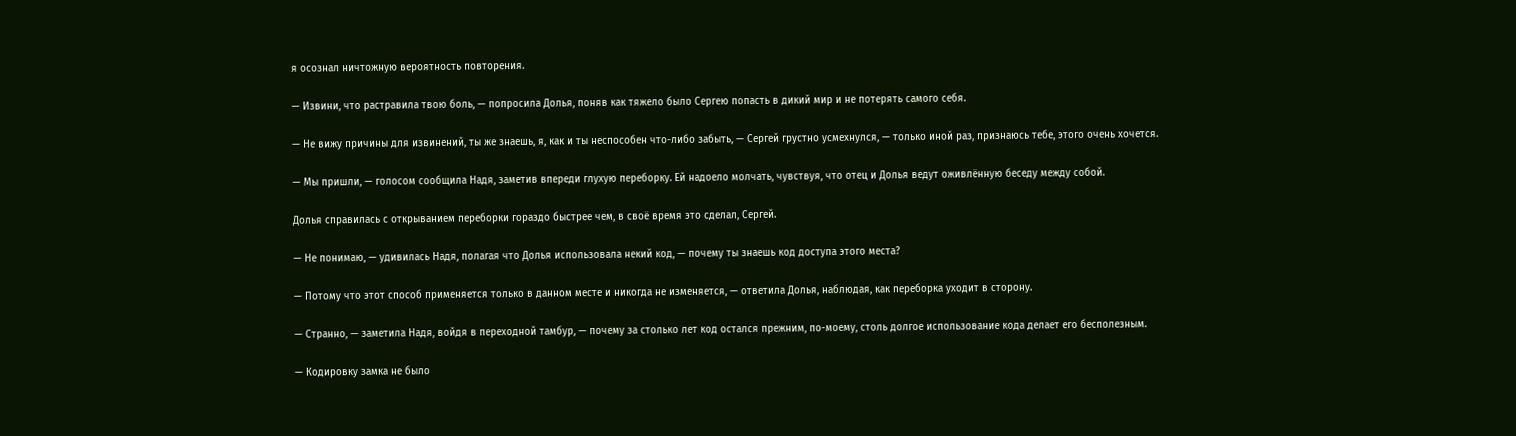я осознал ничтожную вероятность повторения.

— Извини, что растравила твою боль, — попросила Долья, поняв как тяжело было Сергею попасть в дикий мир и не потерять самого себя.

— Не вижу причины для извинений, ты же знаешь, я, как и ты неспособен что-либо забыть, — Сергей грустно усмехнулся, — только иной раз, признаюсь тебе, этого очень хочется.

— Мы пришли, — голосом сообщила Надя, заметив впереди глухую переборку. Ей надоело молчать, чувствуя, что отец и Долья ведут оживлённую беседу между собой.

Долья справилась с открыванием переборки гораздо быстрее чем, в своё время это сделал, Сергей.

— Не понимаю, — удивилась Надя, полагая что Долья использовала некий код, — почему ты знаешь код доступа этого места?

— Потому что этот способ применяется только в данном месте и никогда не изменяется, — ответила Долья, наблюдая, как переборка уходит в сторону.

— Странно, — заметила Надя, войдя в переходной тамбур, — почему за столько лет код остался прежним, по-моему, столь долгое использование кода делает его бесполезным.

— Кодировку замка не было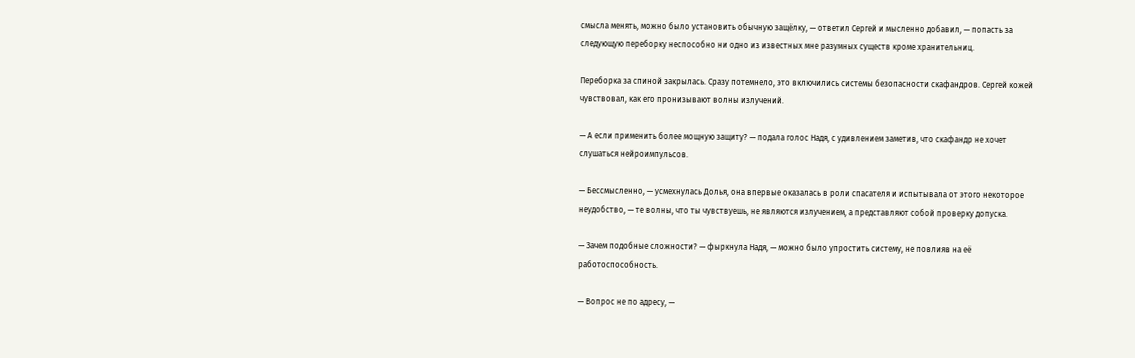смысла менять, можно было установить обычную защёлку, — ответил Сергей и мысленно добавил, — попасть за следующую переборку неспособно ни одно из известных мне разумных существ кроме хранительниц.

Переборка за спиной закрылась. Сразу потемнело, это включились системы безопасности скафандров. Сергей кожей чувствовал, как его пронизывают волны излучений.

— А если применить более мощную защиту? — подала голос Надя, с удивлением заметив, что скафандр не хочет слушаться нейроимпульсов.

— Бессмысленно, — усмехнулась Долья, она впервые оказалась в роли спасателя и испытывала от этого некоторое неудобство, — те волны, что ты чувствуешь, не являются излучением, а представляют собой проверку допуска.

— Зачем подобные сложности? — фыркнула Надя, — можно было упростить систему, не повлияв на её работоспособность.

— Вопрос не по адресу, —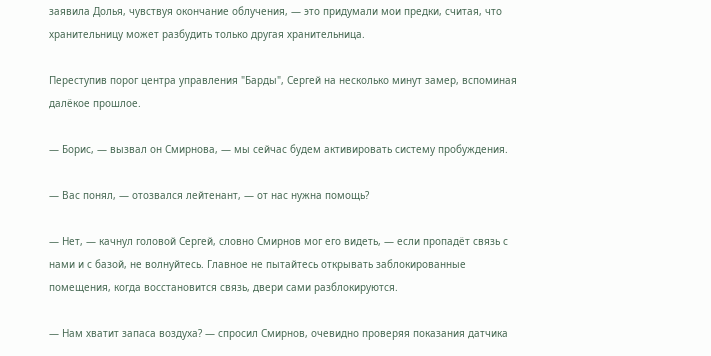заявила Долья, чувствуя окончание облучения, — это придумали мои предки, считая, что хранительницу может разбудить только другая хранительница.

Переступив порог центра управления "Барды", Сергей на несколько минут замер, вспоминая далёкое прошлое.

— Борис, — вызвал он Смирнова, — мы сейчас будем активировать систему пробуждения.

— Вас понял, — отозвался лейтенант, — от нас нужна помощь?

— Нет, — качнул головой Сергей, словно Смирнов мог его видеть, — если пропадёт связь с нами и с базой, не волнуйтесь. Главное не пытайтесь открывать заблокированные помещения, когда восстановится связь, двери сами разблокируются.

— Нам хватит запаса воздуха? — спросил Смирнов, очевидно проверяя показания датчика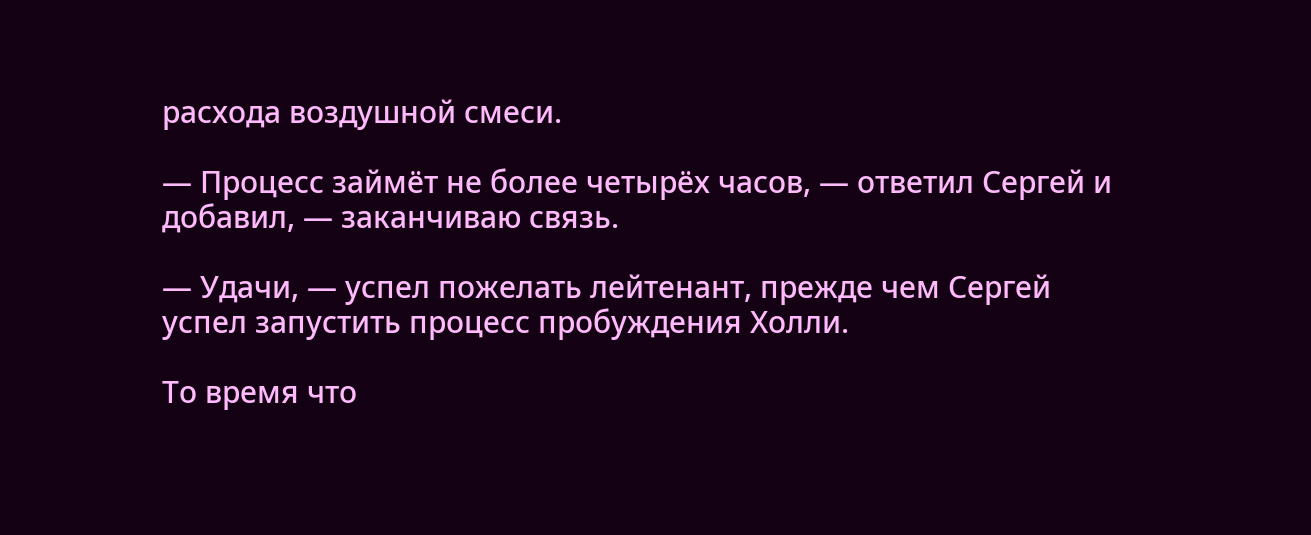расхода воздушной смеси.

— Процесс займёт не более четырёх часов, — ответил Сергей и добавил, — заканчиваю связь.

— Удачи, — успел пожелать лейтенант, прежде чем Сергей успел запустить процесс пробуждения Холли.

То время что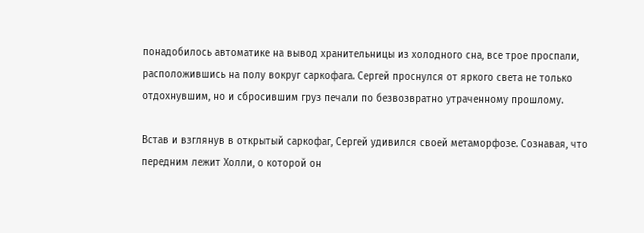понадобилось автоматике на вывод хранительницы из холодного сна, все трое проспали, расположившись на полу вокруг саркофага. Сергей проснулся от яркого света не только отдохнувшим, но и сбросившим груз печали по безвозвратно утраченному прошлому.

Встав и взглянув в открытый саркофаг, Сергей удивился своей метаморфозе. Сознавая, что передним лежит Холли, о которой он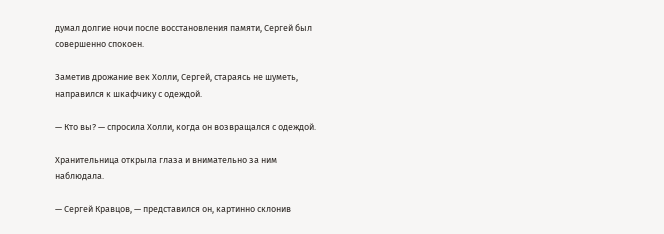думал долгие ночи после восстановления памяти, Сергей был совершенно спокоен.

Заметив дрожание век Холли, Сергей, стараясь не шуметь, направился к шкафчику с одеждой.

— Кто вы? — спросила Холли, когда он возвращался с одеждой.

Хранительница открыла глаза и внимательно за ним наблюдала.

— Сергей Кравцов, — представился он, картинно склонив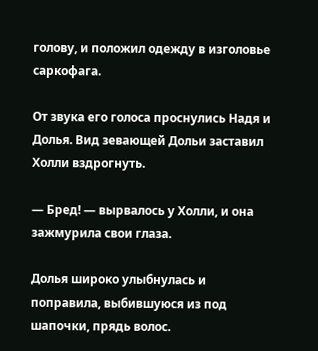голову, и положил одежду в изголовье саркофага.

От звука его голоса проснулись Надя и Долья. Вид зевающей Дольи заставил Холли вздрогнуть.

— Бред! — вырвалось у Холли, и она зажмурила свои глаза.

Долья широко улыбнулась и поправила, выбившуюся из под шапочки, прядь волос.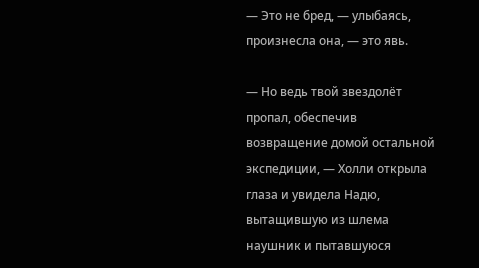— Это не бред, — улыбаясь, произнесла она, — это явь.

— Но ведь твой звездолёт пропал, обеспечив возвращение домой остальной экспедиции, — Холли открыла глаза и увидела Надю, вытащившую из шлема наушник и пытавшуюся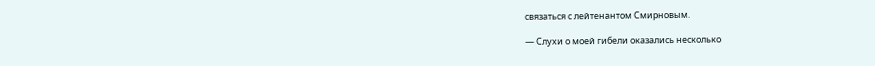связаться с лейтенантом Смирновым.

— Слухи о моей гибели оказались несколько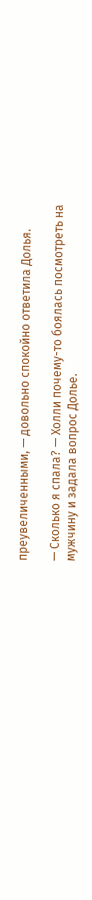преувеличенными, — довольно спокойно ответила Долья.

— Сколько я спала? — Холли почему-то боялась посмотреть на мужчину и задала вопрос Долье.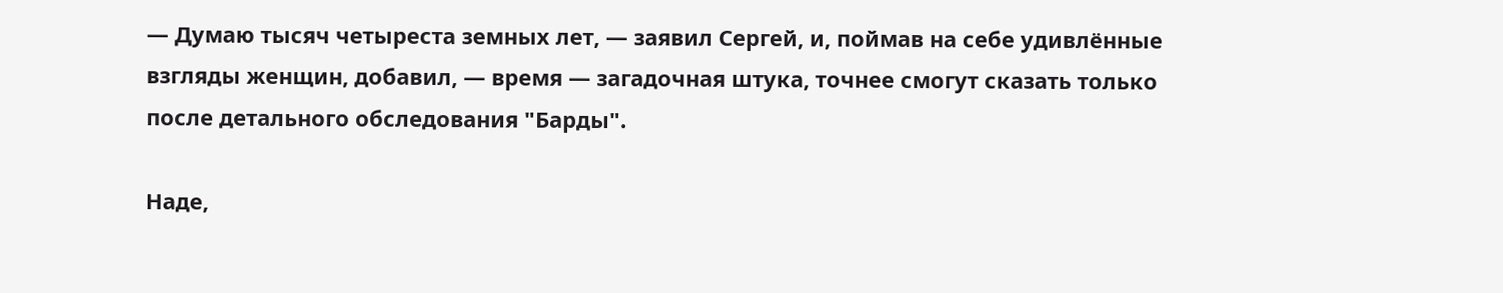— Думаю тысяч четыреста земных лет, — заявил Сергей, и, поймав на себе удивлённые взгляды женщин, добавил, — время — загадочная штука, точнее смогут сказать только после детального обследования "Барды".

Наде,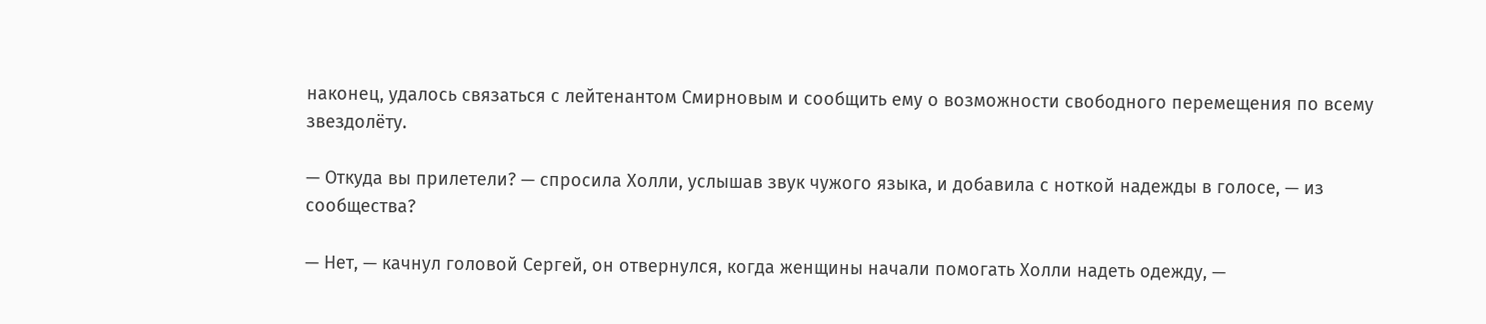наконец, удалось связаться с лейтенантом Смирновым и сообщить ему о возможности свободного перемещения по всему звездолёту.

— Откуда вы прилетели? — спросила Холли, услышав звук чужого языка, и добавила с ноткой надежды в голосе, — из сообщества?

— Нет, — качнул головой Сергей, он отвернулся, когда женщины начали помогать Холли надеть одежду, —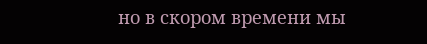но в скором времени мы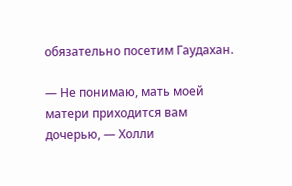обязательно посетим Гаудахан.

— Не понимаю, мать моей матери приходится вам дочерью, — Холли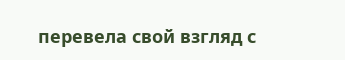перевела свой взгляд с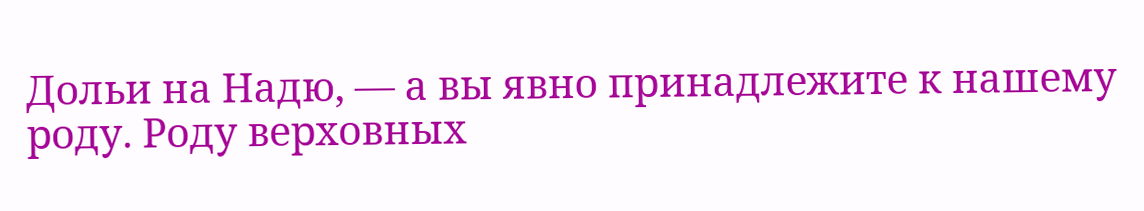Дольи на Надю, — а вы явно принадлежите к нашему роду. Роду верховных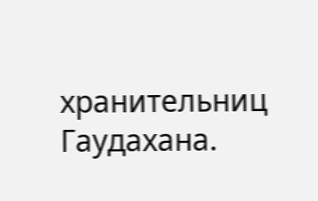хранительниц Гаудахана.